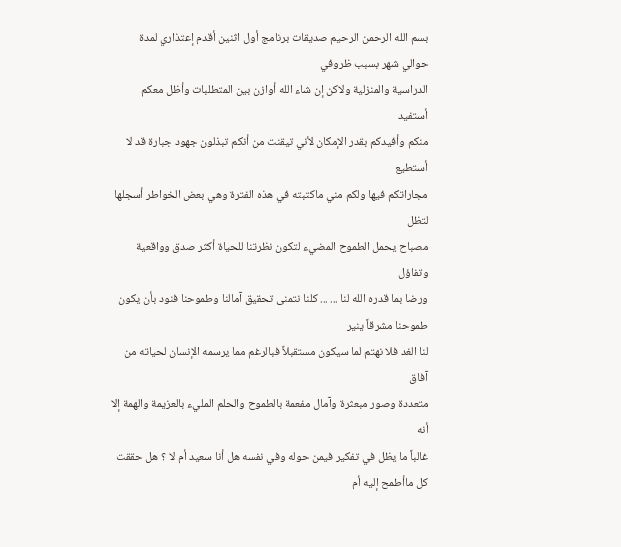بسم الله الرحمن الرحيم صديقات برنامج أول اثنين أقدم إعتذاري لمدة حوالي شهر بسبب ظروفي
الدراسية والمنزلية ولاكن إن شاء الله أوازن بين المتطلبات وأظل معكم أستفيد
منكم وأفيدكم بقدر الإمكان لأني تيقنت من أنكم تبذلون جهود جبارة قد لا أستطيع
مجاراتكم فيها ولكم مني ماكتبته في هذه الفترة وهي بعض الخواطر أسجلها لتظل
مصباح يحمل الطموح المضيء لتكون نظرتنا للحياة أكثر صدق وواقعية وتفاؤل
ورضا بما قدره الله لنا ... ... كلنا نتمنى تحقيق آمالنا وطموحنا فنود بأن يكون طموحنا مشرقاً ينير
لنا الغد فلا نهتم لما سيكون مستقبلاً فبالرغم مما يرسمه الإنسان لحياته من آفاق
متعددة وصور مبعثرة وآمال مفعمة بالطموح والحلم المليء بالعزيمة والهمة إلا أنه
غالباً ما يظل في تفكير فيمن حوله وفي نفسه هل أنا سعيد أم لا ؟ هل حققت كل ماأطمح إليه أم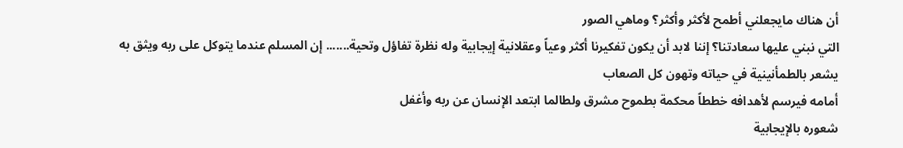أن هناك مايجعلني أطمح لأكثر وأكثر؟ وماهي الصور
التي نبني عليها سعادتنا؟ إننا لابد أن يكون تفكيرنا أكثر وعياً وعقلانية إيجابية وله نظرة تفاؤل وتحية....... إن المسلم عندما يتوكل على ربه ويثق به يشعر بالطمأنينية في حياته وتهون كل الصعاب
أمامه فيرسم لأهدافه خططاً محكمة بطموح مشرق ولطالما ابتعد الإنسان عن ربه وأغفل
شعوره بالإيجابية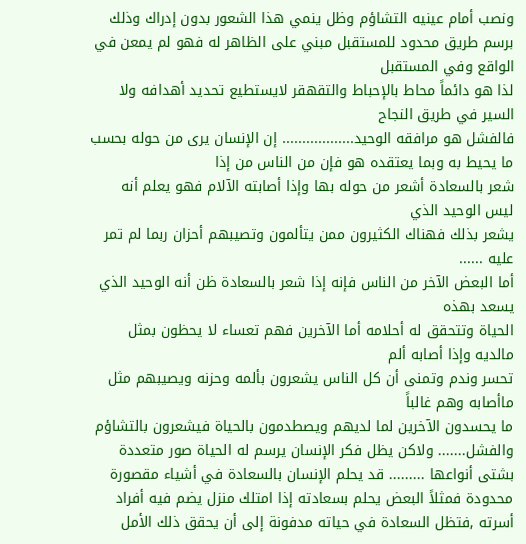ونصب أمام عينيه التشاؤم وظل ينمي هذا الشعور بدون إدراك وذلك
برسم طريق محدود للمستقبل مبني على الظاهر له فهو لم يمعن في الواقع وفي المستقبل
لذا هو دائماً محاط بالإحباط والتقهقر لايستطيع تحديد أهدافه ولا السير في طريق النجاح
فالفشل هو مرافقه الوحيد.................. إن الإنسان يرى من حوله بحسب ما يحيط به وبما يعتقده هو فإن من الناس من إذا
شعر بالسعادة أشعر من حوله بها وإذا أصابته الآلام فهو يعلم أنه ليس الوحيد الذي
يشعر بذلك فهناك الكثيرون ممن يتألمون وتصيبهم أحزان ربما لم تمر عليه ......
أما البعض الآخر من الناس فإنه إذا شعر بالسعادة ظن أنه الوحيد الذي يسعد بهذه
الحياة وتتحقق له أحلامه أما الآخرين فهم تعساء لا يحظون بمثل مالديه وإذا أصابه ألم
تحسر وندم وتمنى أن كل الناس يشعرون بألمه وحزنه ويصيبهم مثل ماأصابه وهم غالباً
ما يحسدون الآخرين لما لديهم ويصطدمون بالحياة فيشعرون بالتشاؤم والفشل....... ولاكن يظل فكر الإنسان يرسم له الحياة صور متعددة بشتى أنواعها ......... قد يحلم الإنسان بالسعادة في أشياء مقصورة محدودة فمثلاً البعض يحلم بسعادته إذا امتلك منزل يضم فيه أفراد أسرته ,فتظل السعادة في حياته مدفونة إلى أن يحقق ذلك الأمل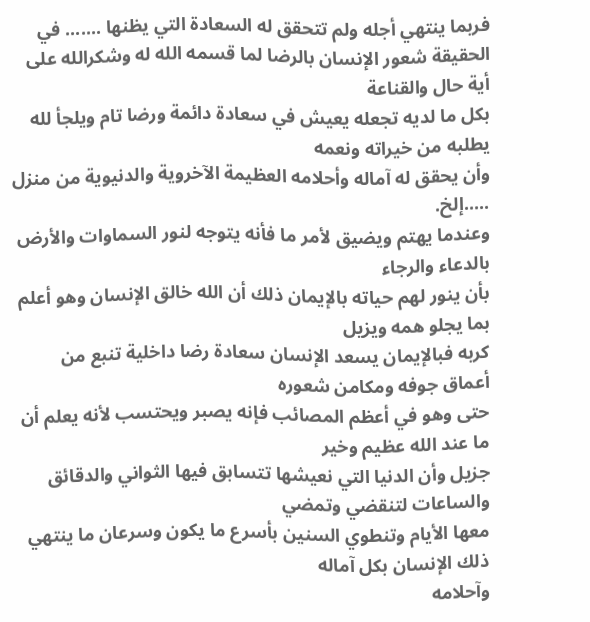فربما ينتهي أجله ولم تتحقق له السعادة التي يظنها ....... في الحقيقة شعور الإنسان بالرضا لما قسمه الله له وشكرالله على أية حال والقناعة
بكل ما لديه تجعله يعيش في سعادة دائمة ورضا تام ويلجأ لله يطلبه من خيراته ونعمه
وأن يحقق له آماله وأحلامه العظيمة الآخروية والدنيوية من منزل .....إلخ.
وعندما يهتم ويضيق لأمر ما فأنه يتوجه لنور السماوات والأرض بالدعاء والرجاء
بأن ينور لهم حياته بالإيمان ذلك أن الله خالق الإنسان وهو أعلم بما يجلو همه ويزيل
كربه فبالإيمان يسعد الإنسان سعادة رضا داخلية تنبع من أعماق جوفه ومكامن شعوره
حتى وهو في أعظم المصائب فإنه يصبر ويحتسب لأنه يعلم أن ما عند الله عظيم وخير
جزيل وأن الدنيا التي نعيشها تتسابق فيها الثواني والدقائق والساعات لتنقضي وتمضي
معها الأيام وتنطوي السنين بأسرع ما يكون وسرعان ما ينتهي ذلك الإنسان بكل آماله
وآحلامه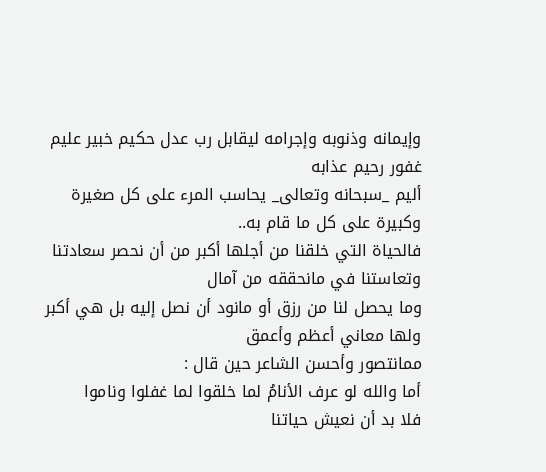وإيمانه وذنوبه وإجرامه ليقابل رب عدل حكيم خبير عليم غفور رحيم عذابه
أليم _سبحانه وتعالى_ يحاسب المرء على كل صغيرة وكبيرة على كل ما قام به..
فالحياة التي خلقنا من أجلها أكبر من أن نحصر سعادتنا وتعاستنا في مانحققه من آمال
وما يحصل لنا من رزق أو مانود أن نصل إليه بل هي أكبر ولها معاني أعظم وأعمق
ممانتصور وأحسن الشاعر حين قال :
أما والله لو عرف الأنامُ لما خلقوا لما غفلوا وناموا
فلا بد أن نعيش حياتنا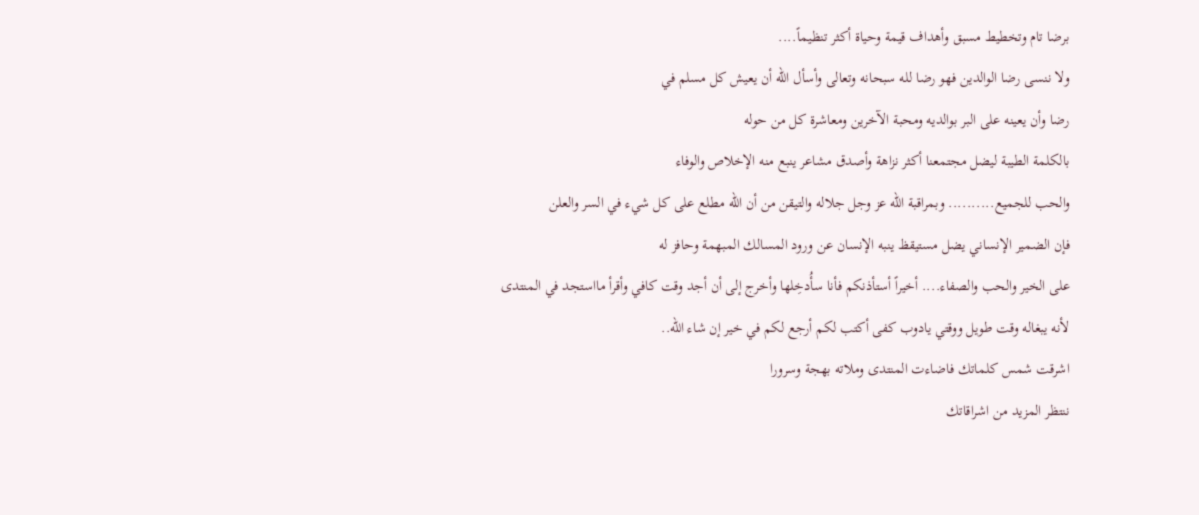برضا تام وتخطيط مسبق وأهداف قيمة وحياة أكثر تنظيماً....
ولا ننسى رضا الوالدين فهو رضا لله سبحانه وتعالى وأسأل الله أن يعيش كل مسلم في
رضا وأن يعينه على البر بوالديه ومحبة الآخرين ومعاشرة كل من حوله
بالكلمة الطيبة ليضل مجتمعنا أكثر نزاهة وأصدق مشاعر ينبع منه الإخلاص والوفاء
والحب للجميع.......... وبمراقبة الله عز وجل جلاله والتيقن من أن الله مطلع على كل شيء في السر والعلن
فإن الضمير الإنساني يضل مستيقظ ينبه الإنسان عن ورود المسالك المبهمة وحافز له
على الخير والحب والصفاء.... أخيراً أستأذنكم فأنا سأُدخِلها وأخرج إلى أن أجد وقت كافي وأقرأ مااستجد في المنتدى
لأنه يبغاله وقت طويل ووقتي يادوب كفى أكتب لكم أرجع لكم في خير إن شاء الله..
اشرقت شمس كلماتك فاضاءت المنتدى وملاته بهجة وسرورا
ننتظر المزيد من اشراقاتك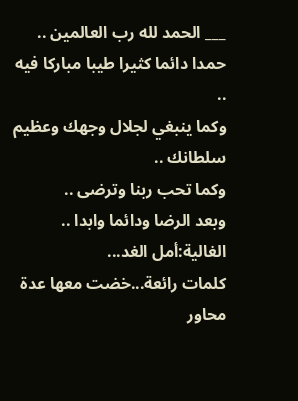___ الحمد لله رب العالمين ..
حمدا دائما كثيرا طيبا مباركا فيه ..
وكما ينبغي لجلال وجهك وعظيم سلطانك ..
وكما تحب ربنا وترضى ..
وبعد الرضا ودائما وابدا ..
الغالية:أمل الغد...
كلمات رائعة...خضت معها عدة محاور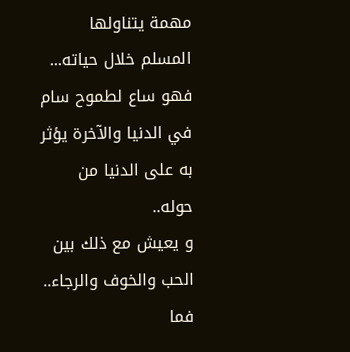مهمة يتناولها المسلم خلال حياته...
فهو ساع لطموح سام في الدنيا والآخرة يؤثر به على الدنيا من حوله..
و يعيش مع ذلك بين الحب والخوف والرجاء..
فما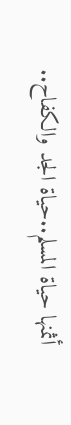أثمنها حياة المسلم..حياة الجد والكفاح..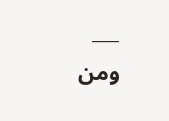___
ومن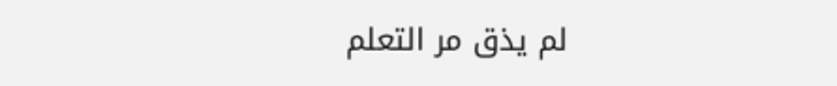لم يذق مر التعلم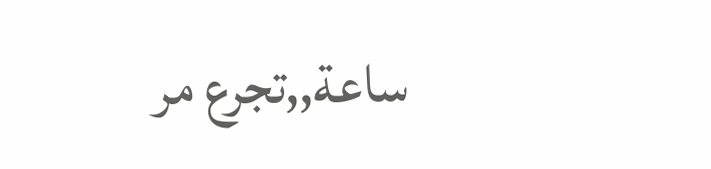ساعة,,تجرع مر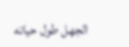الجهل طول حياته